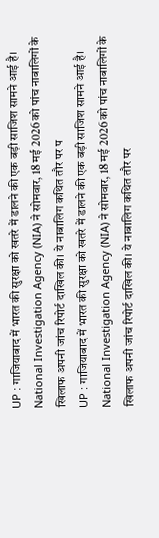UP : गाजियाबाद में भारत की सुरक्षा को खतरे में डालने की एक बड़ी साजिश सामने आई है। National Investigation Agency (NIA) ने सोमवार, 18 मई 2026 को पांच नाबालिगों के खिलाफ अपनी जांच रिपोर्ट दाखिल की। ये नाबालिग कथित तौर पर प
UP : गाजियाबाद में भारत की सुरक्षा को खतरे में डालने की एक बड़ी साजिश सामने आई है। National Investigation Agency (NIA) ने सोमवार, 18 मई 2026 को पांच नाबालिगों के खिलाफ अपनी जांच रिपोर्ट दाखिल की। ये नाबालिग कथित तौर पर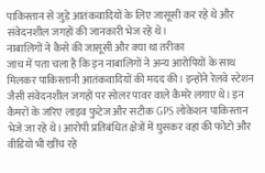पाकिस्तान से जुड़े आतंकवादियों के लिए जासूसी कर रहे थे और संवेदनशील जगहों की जानकारी भेज रहे थे।
नाबालिगों ने कैसे की जासूसी और क्या था तरीका
जांच में पता चला है कि इन नाबालिगों ने अन्य आरोपियों के साथ मिलकर पाकिस्तानी आतंकवादियों की मदद की। इन्होंने रेलवे स्टेशन जैसी संवेदनशील जगहों पर सोलर पावर वाले कैमरे लगाए थे। इन कैमरों के जरिए लाइव फुटेज और सटीक GPS लोकेशन पाकिस्तान भेजे जा रहे थे। आरोपी प्रतिबंधित क्षेत्रों में घुसकर वहां की फोटो और वीडियो भी खींच रहे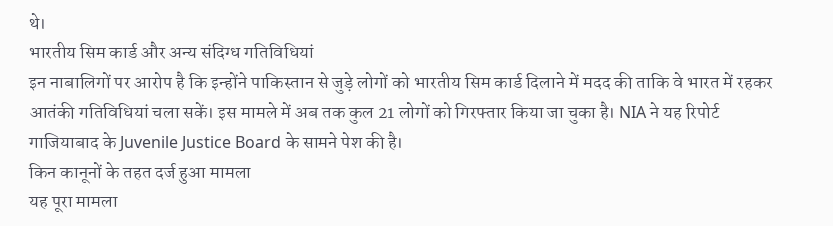थे।
भारतीय सिम कार्ड और अन्य संदिग्ध गतिविधियां
इन नाबालिगों पर आरोप है कि इन्होंने पाकिस्तान से जुड़े लोगों को भारतीय सिम कार्ड दिलाने में मदद की ताकि वे भारत में रहकर आतंकी गतिविधियां चला सकें। इस मामले में अब तक कुल 21 लोगों को गिरफ्तार किया जा चुका है। NIA ने यह रिपोर्ट गाजियाबाद के Juvenile Justice Board के सामने पेश की है।
किन कानूनों के तहत दर्ज हुआ मामला
यह पूरा मामला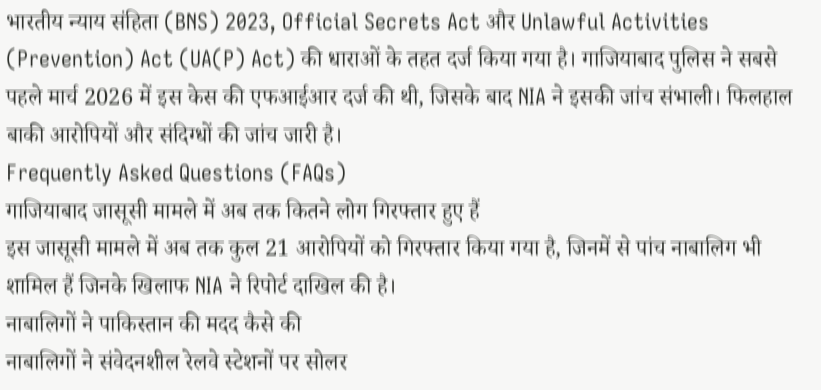भारतीय न्याय संहिता (BNS) 2023, Official Secrets Act और Unlawful Activities (Prevention) Act (UA(P) Act) की धाराओं के तहत दर्ज किया गया है। गाजियाबाद पुलिस ने सबसे पहले मार्च 2026 में इस केस की एफआईआर दर्ज की थी, जिसके बाद NIA ने इसकी जांच संभाली। फिलहाल बाकी आरोपियों और संदिग्धों की जांच जारी है।
Frequently Asked Questions (FAQs)
गाजियाबाद जासूसी मामले में अब तक कितने लोग गिरफ्तार हुए हैं
इस जासूसी मामले में अब तक कुल 21 आरोपियों को गिरफ्तार किया गया है, जिनमें से पांच नाबालिग भी शामिल हैं जिनके खिलाफ NIA ने रिपोर्ट दाखिल की है।
नाबालिगों ने पाकिस्तान की मदद कैसे की
नाबालिगों ने संवेदनशील रेलवे स्टेशनों पर सोलर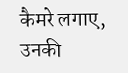कैमरे लगाए, उनकी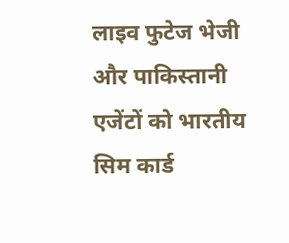लाइव फुटेज भेजी और पाकिस्तानी एजेंटों को भारतीय सिम कार्ड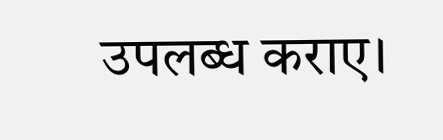उपलब्ध कराए।